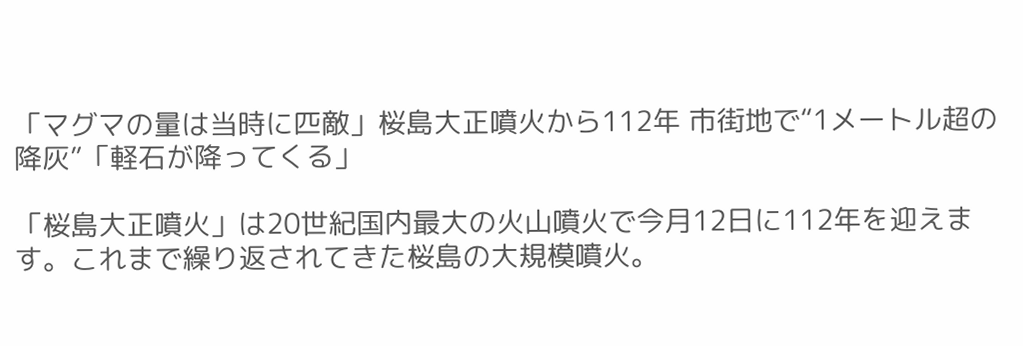「マグマの量は当時に匹敵」桜島大正噴火から112年 市街地で“1メートル超の降灰”「軽石が降ってくる」

「桜島大正噴火」は20世紀国内最大の火山噴火で今月12日に112年を迎えます。これまで繰り返されてきた桜島の大規模噴火。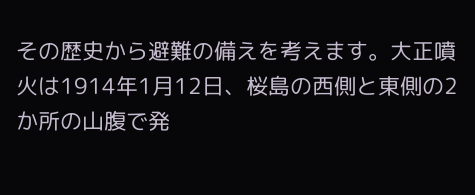その歴史から避難の備えを考えます。大正噴火は1914年1月12日、桜島の西側と東側の2か所の山腹で発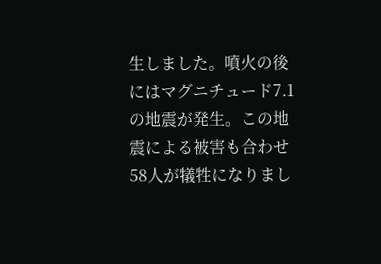生しました。噴火の後にはマグニチュード7.1の地震が発生。この地震による被害も合わせ58人が犠牲になりまし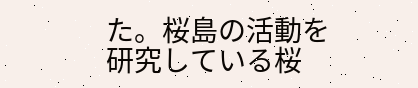た。桜島の活動を研究している桜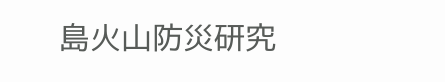島火山防災研究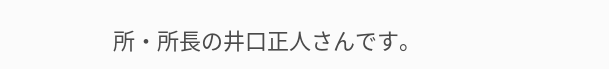所・所長の井口正人さんです。